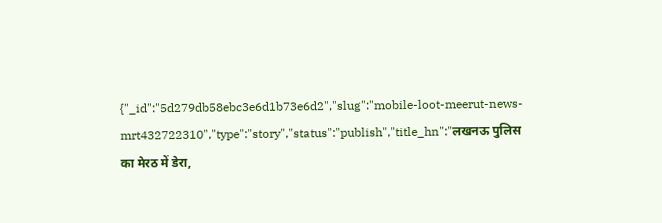{"_id":"5d279db58ebc3e6d1b73e6d2","slug":"mobile-loot-meerut-news-mrt432722310","type":"story","status":"publish","title_hn":"लखनऊ पुलिस का मेरठ में डेरा,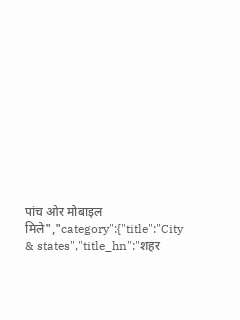पांच ओर मोबाइल मिले","category":{"title":"City & states","title_hn":"शहर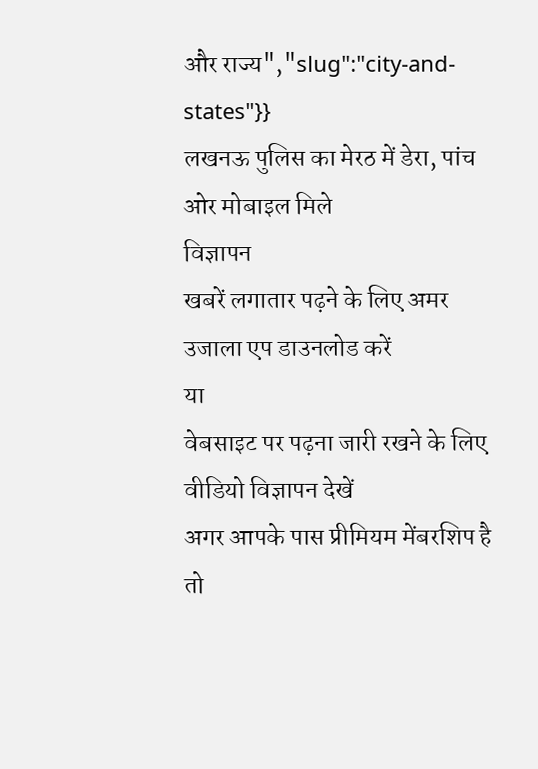और राज्य","slug":"city-and-states"}}
लखनऊ पुलिस का मेरठ में डेरा, पांच ओर मोबाइल मिले
विज्ञापन
खबरें लगातार पढ़ने के लिए अमर उजाला एप डाउनलोड करें
या
वेबसाइट पर पढ़ना जारी रखने के लिए वीडियो विज्ञापन देखें
अगर आपके पास प्रीमियम मेंबरशिप है तो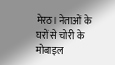मेरठ। नेताओं के घरों से चोरी के मोबाइल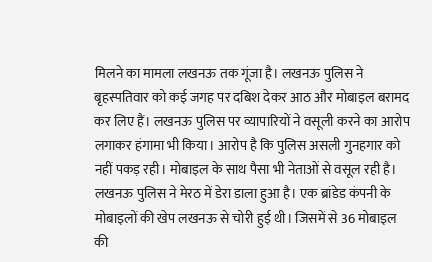मिलने का मामला लखनऊ तक गूंजा है। लखनऊ पुलिस ने बृहस्पतिवार को कई जगह पर दबिश देकर आठ और मोबाइल बरामद कर लिए हैं। लखनऊ पुलिस पर व्यापारियों ने वसूली करने का आरोप लगाकर हंगामा भी किया। आरोप है कि पुलिस असली गुनहगार को नहीं पकड़ रही। मोबाइल के साथ पैसा भी नेताओं से वसूल रही है।
लखनऊ पुलिस ने मेरठ में डेरा डाला हुआ है। एक ब्रांडेड कंपनी के मोबाइलों की खेप लखनऊ से चोरी हुई थी। जिसमें से 36 मोबाइल की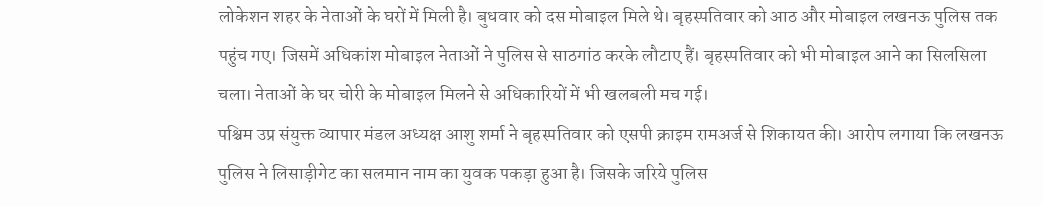लोकेशन शहर के नेताओं के घरों में मिली है। बुधवार को दस मोबाइल मिले थे। बृहस्पतिवार को आठ और मोबाइल लखनऊ पुलिस तक पहुंच गए। जिसमें अधिकांश मोबाइल नेताओं ने पुलिस से साठगांठ करके लौटाए हैं। बृहस्पतिवार को भी मोबाइल आने का सिलसिला चला। नेताओं के घर चोरी के मोबाइल मिलने से अधिकारियों में भी खलबली मच गई।
पश्चिम उप्र संयुक्त व्यापार मंडल अध्यक्ष आशु शर्मा ने बृहस्पतिवार को एसपी क्राइम रामअर्ज से शिकायत की। आरोप लगाया कि लखनऊ पुलिस ने लिसाड़ीगेट का सलमान नाम का युवक पकड़ा हुआ है। जिसके जरिये पुलिस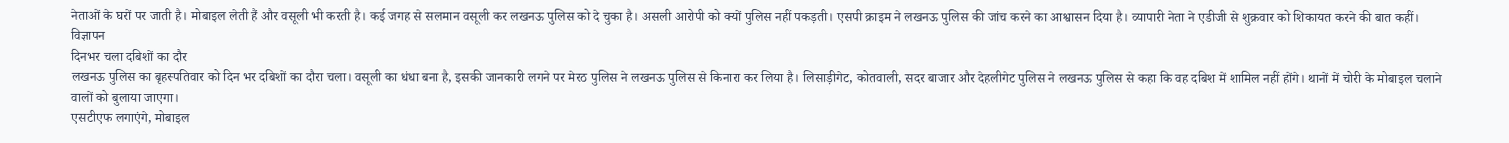नेताओं के घरों पर जाती है। मोबाइल लेती हैं और वसूली भी करती है। कई जगह से सलमान वसूली कर लखनऊ पुलिस को दे चुका है। असली आरोपी को क्यों पुलिस नहीं पकड़ती। एसपी क्राइम ने लखनऊ पुलिस की जांच करने का आश्वासन दिया है। व्यापारी नेता ने एडीजी से शुक्रवार को शिकायत करने की बात कहीं।
विज्ञापन
दिनभर चला दबिशों का दौर
लखनऊ पुलिस का बृहस्पतिवार को दिन भर दबिशों का दौरा चला। वसूली का धंधा बना है, इसकी जानकारी लगने पर मेरठ पुलिस ने लखनऊ पुलिस से किनारा कर लिया है। लिसाड़ीगेट, कोतवाली, सदर बाजार और देहलीगेट पुलिस ने लखनऊ पुलिस से कहा कि वह दबिश में शामिल नहीं होंगे। थानों में चोरी के मोबाइल चलाने वालों को बुलाया जाएगा।
एसटीएफ लगाएंगे, मोबाइल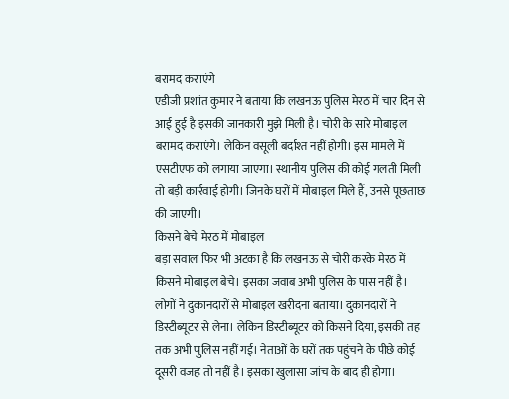बरामद कराएंगे
एडीजी प्रशांत कुमार ने बताया कि लखनऊ पुलिस मेरठ में चार दिन से आई हुई है इसकी जानकारी मुझे मिली है। चोरी के सारे मोबाइल बरामद कराएंगे। लेकिन वसूली बर्दाश्त नहीं होगी। इस मामले में एसटीएफ को लगाया जाएगा। स्थानीय पुलिस की कोई गलती मिली तो बड़ी कार्रवाई होगी। जिनके घरों में मोबाइल मिले हैं, उनसे पूछताछ की जाएगी।
किसने बेचे मेरठ में मोबाइल
बड़ा सवाल फिर भी अटका है कि लखनऊ से चोरी करके मेरठ में किसने मोबाइल बेचे। इसका जवाब अभी पुलिस के पास नहीं है। लोगों ने दुकानदारों से मोबाइल खरीदना बताया। दुकानदारों ने डिस्टीब्यूटर से लेना। लेकिन डिस्टीब्यूटर को किसने दिया, इसकी तह तक अभी पुलिस नहीं गई। नेताओं के घरों तक पहुंचने के पीछे कोई दूसरी वजह तो नहीं है। इसका खुलासा जांच के बाद ही होगा।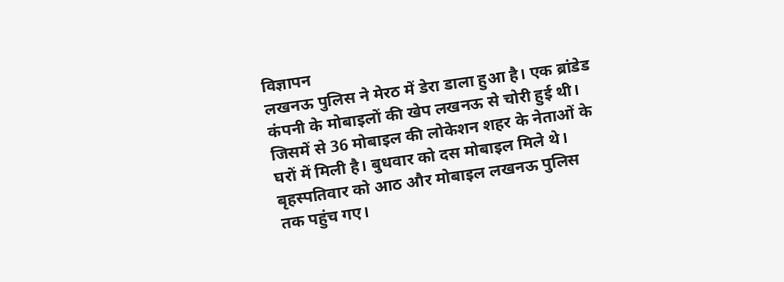विज्ञापन
लखनऊ पुलिस ने मेरठ में डेरा डाला हुआ है। एक ब्रांडेड कंपनी के मोबाइलों की खेप लखनऊ से चोरी हुई थी। जिसमें से 36 मोबाइल की लोकेशन शहर के नेताओं के घरों में मिली है। बुधवार को दस मोबाइल मिले थे। बृहस्पतिवार को आठ और मोबाइल लखनऊ पुलिस तक पहुंच गए।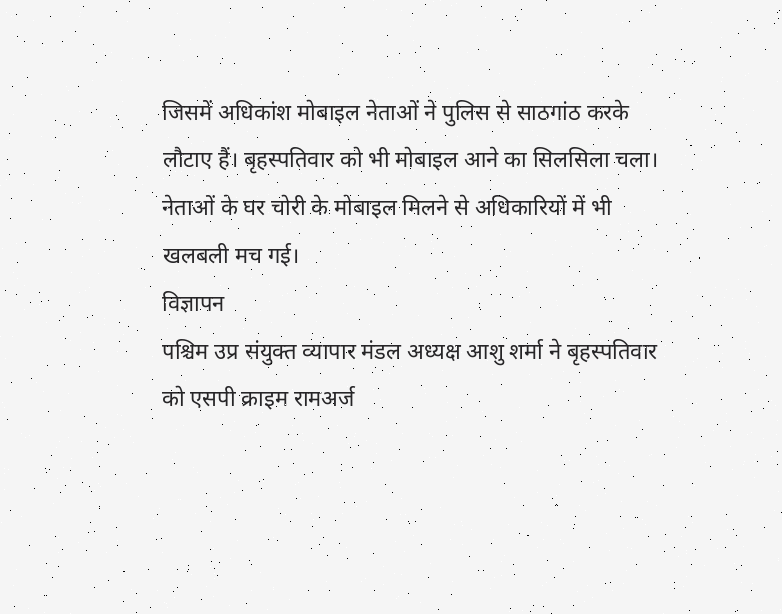जिसमें अधिकांश मोबाइल नेताओं ने पुलिस से साठगांठ करके लौटाए हैं। बृहस्पतिवार को भी मोबाइल आने का सिलसिला चला। नेताओं के घर चोरी के मोबाइल मिलने से अधिकारियों में भी खलबली मच गई।
विज्ञापन
पश्चिम उप्र संयुक्त व्यापार मंडल अध्यक्ष आशु शर्मा ने बृहस्पतिवार को एसपी क्राइम रामअर्ज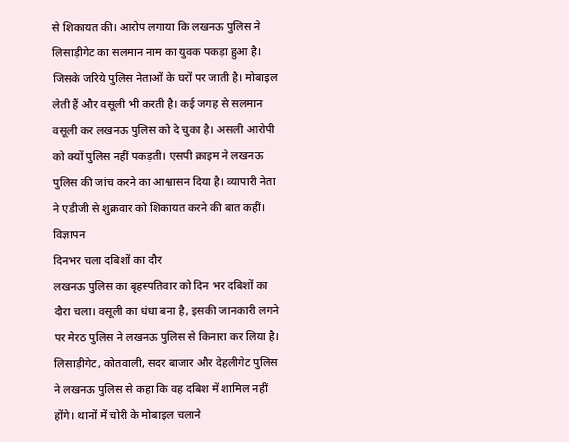से शिकायत की। आरोप लगाया कि लखनऊ पुलिस ने लिसाड़ीगेट का सलमान नाम का युवक पकड़ा हुआ है। जिसके जरिये पुलिस नेताओं के घरों पर जाती है। मोबाइल लेती हैं और वसूली भी करती है। कई जगह से सलमान वसूली कर लखनऊ पुलिस को दे चुका है। असली आरोपी को क्यों पुलिस नहीं पकड़ती। एसपी क्राइम ने लखनऊ पुलिस की जांच करने का आश्वासन दिया है। व्यापारी नेता ने एडीजी से शुक्रवार को शिकायत करने की बात कहीं।
विज्ञापन
दिनभर चला दबिशों का दौर
लखनऊ पुलिस का बृहस्पतिवार को दिन भर दबिशों का दौरा चला। वसूली का धंधा बना है, इसकी जानकारी लगने पर मेरठ पुलिस ने लखनऊ पुलिस से किनारा कर लिया है। लिसाड़ीगेट, कोतवाली, सदर बाजार और देहलीगेट पुलिस ने लखनऊ पुलिस से कहा कि वह दबिश में शामिल नहीं होंगे। थानों में चोरी के मोबाइल चलाने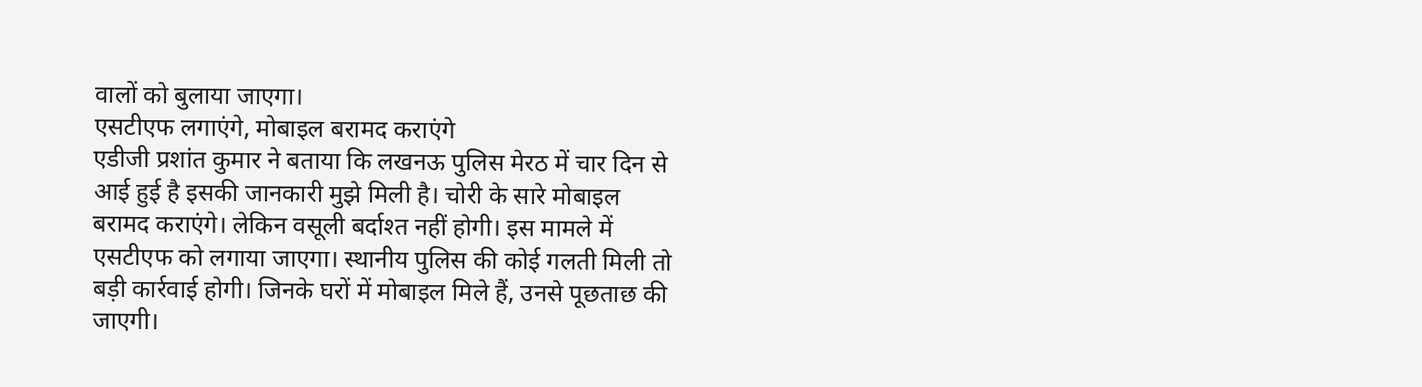वालों को बुलाया जाएगा।
एसटीएफ लगाएंगे, मोबाइल बरामद कराएंगे
एडीजी प्रशांत कुमार ने बताया कि लखनऊ पुलिस मेरठ में चार दिन से आई हुई है इसकी जानकारी मुझे मिली है। चोरी के सारे मोबाइल बरामद कराएंगे। लेकिन वसूली बर्दाश्त नहीं होगी। इस मामले में एसटीएफ को लगाया जाएगा। स्थानीय पुलिस की कोई गलती मिली तो बड़ी कार्रवाई होगी। जिनके घरों में मोबाइल मिले हैं, उनसे पूछताछ की जाएगी।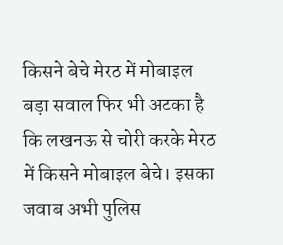किसने बेचे मेरठ में मोबाइल
बड़ा सवाल फिर भी अटका है कि लखनऊ से चोरी करके मेरठ में किसने मोबाइल बेचे। इसका जवाब अभी पुलिस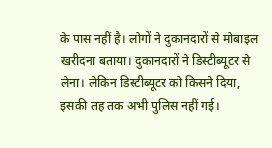के पास नहीं है। लोगों ने दुकानदारों से मोबाइल खरीदना बताया। दुकानदारों ने डिस्टीब्यूटर से लेना। लेकिन डिस्टीब्यूटर को किसने दिया, इसकी तह तक अभी पुलिस नहीं गई।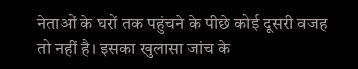नेताओं के घरों तक पहुंचने के पीछे कोई दूसरी वजह तो नहीं है। इसका खुलासा जांच के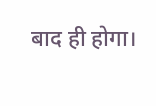बाद ही होगा।